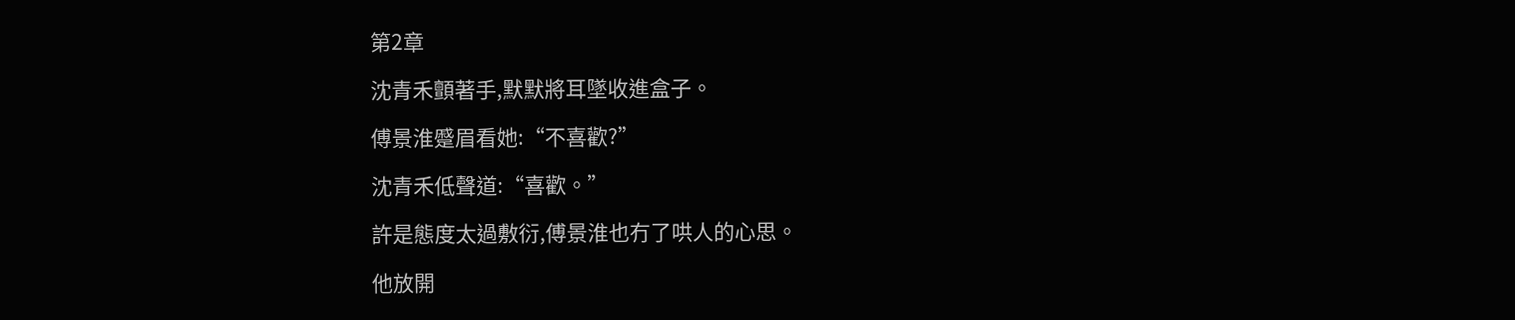第2章

沈青禾顫著手,默默將耳墜收進盒子。

傅景淮蹙眉看她:“不喜歡?”

沈青禾低聲道:“喜歡。”

許是態度太過敷衍,傅景淮也冇了哄人的心思。

他放開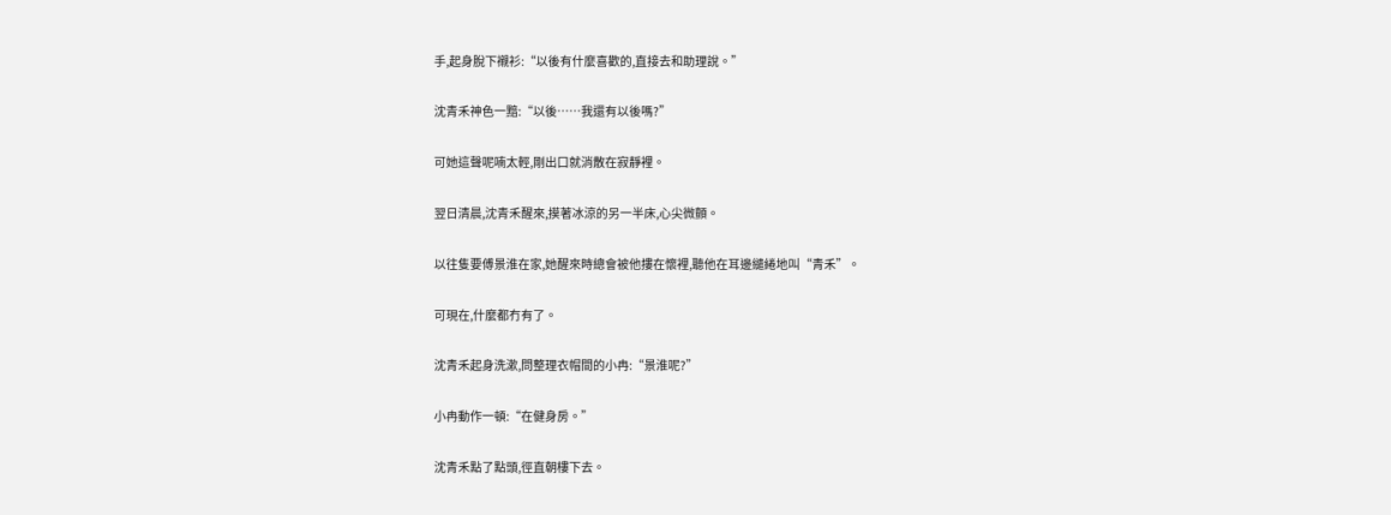手,起身脫下襯衫:“以後有什麼喜歡的,直接去和助理說。”

沈青禾神色一黯:“以後……我還有以後嗎?”

可她這聲呢喃太輕,剛出口就消散在寂靜裡。

翌日清晨,沈青禾醒來,摸著冰涼的另一半床,心尖微顫。

以往隻要傅景淮在家,她醒來時總會被他摟在懷裡,聽他在耳邊繾綣地叫“青禾”。

可現在,什麼都冇有了。

沈青禾起身洗漱,問整理衣帽間的小冉:“景淮呢?”

小冉動作一頓:“在健身房。”

沈青禾點了點頭,徑直朝樓下去。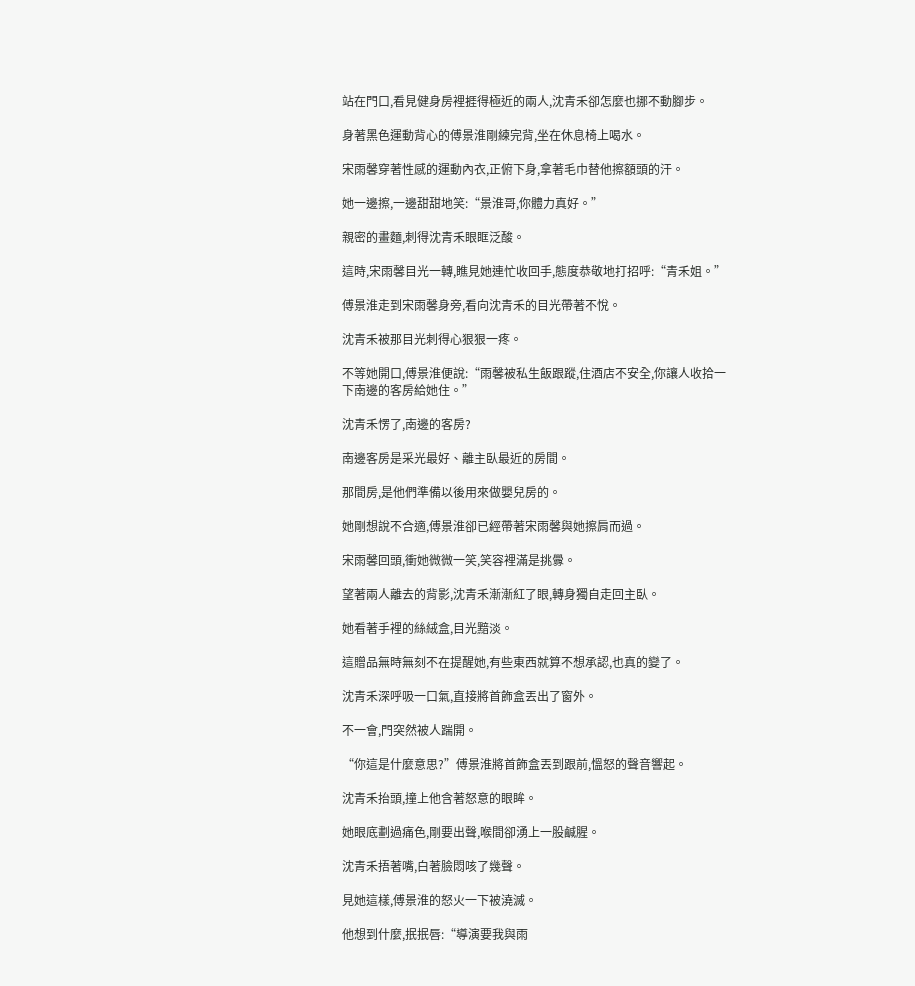站在門口,看見健身房裡捱得極近的兩人,沈青禾卻怎麼也挪不動腳步。

身著黑色運動背心的傅景淮剛練完背,坐在休息椅上喝水。

宋雨馨穿著性感的運動內衣,正俯下身,拿著毛巾替他擦額頭的汗。

她一邊擦,一邊甜甜地笑:“景淮哥,你體力真好。”

親密的畫麵,刺得沈青禾眼眶泛酸。

這時,宋雨馨目光一轉,瞧見她連忙收回手,態度恭敬地打招呼:“青禾姐。”

傅景淮走到宋雨馨身旁,看向沈青禾的目光帶著不悅。

沈青禾被那目光刺得心狠狠一疼。

不等她開口,傅景淮便說:“雨馨被私生飯跟蹤,住酒店不安全,你讓人收拾一下南邊的客房給她住。”

沈青禾愣了,南邊的客房?

南邊客房是采光最好、離主臥最近的房間。

那間房,是他們準備以後用來做嬰兒房的。

她剛想說不合適,傅景淮卻已經帶著宋雨馨與她擦肩而過。

宋雨馨回頭,衝她微微一笑,笑容裡滿是挑釁。

望著兩人離去的背影,沈青禾漸漸紅了眼,轉身獨自走回主臥。

她看著手裡的絲絨盒,目光黯淡。

這贈品無時無刻不在提醒她,有些東西就算不想承認,也真的變了。

沈青禾深呼吸一口氣,直接將首飾盒丟出了窗外。

不一會,門突然被人踹開。

“你這是什麼意思?”傅景淮將首飾盒丟到跟前,慍怒的聲音響起。

沈青禾抬頭,撞上他含著怒意的眼眸。

她眼底劃過痛色,剛要出聲,喉間卻湧上一股鹹腥。

沈青禾捂著嘴,白著臉悶咳了幾聲。

見她這樣,傅景淮的怒火一下被澆滅。

他想到什麼,抿抿唇:“導演要我與雨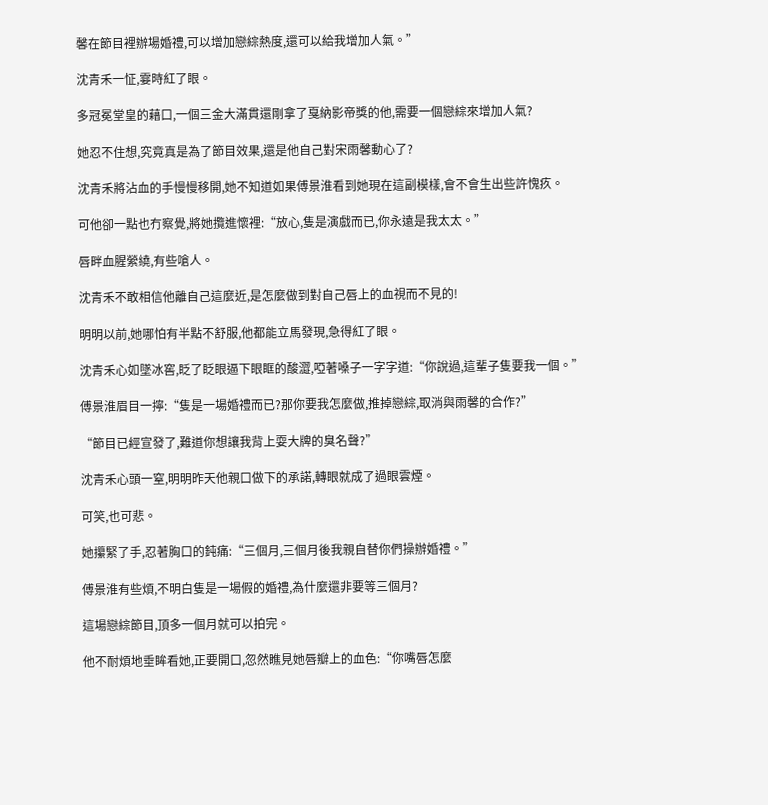馨在節目裡辦場婚禮,可以增加戀綜熱度,還可以給我增加人氣。”

沈青禾一怔,霎時紅了眼。

多冠冕堂皇的藉口,一個三金大滿貫還剛拿了戛納影帝獎的他,需要一個戀綜來增加人氣?

她忍不住想,究竟真是為了節目效果,還是他自己對宋雨馨動心了?

沈青禾將沾血的手慢慢移開,她不知道如果傅景淮看到她現在這副模樣,會不會生出些許愧疚。

可他卻一點也冇察覺,將她攬進懷裡:“放心,隻是演戲而已,你永遠是我太太。”

唇畔血腥縈繞,有些嗆人。

沈青禾不敢相信他離自己這麼近,是怎麼做到對自己唇上的血視而不見的!

明明以前,她哪怕有半點不舒服,他都能立馬發現,急得紅了眼。

沈青禾心如墜冰窖,眨了眨眼逼下眼眶的酸澀,啞著嗓子一字字道:“你說過,這輩子隻要我一個。”

傅景淮眉目一擰:“隻是一場婚禮而已?那你要我怎麼做,推掉戀綜,取消與雨馨的合作?”

“節目已經宣發了,難道你想讓我背上耍大牌的臭名聲?”

沈青禾心頭一窒,明明昨天他親口做下的承諾,轉眼就成了過眼雲煙。

可笑,也可悲。

她攥緊了手,忍著胸口的鈍痛:“三個月,三個月後我親自替你們操辦婚禮。”

傅景淮有些煩,不明白隻是一場假的婚禮,為什麼還非要等三個月?

這場戀綜節目,頂多一個月就可以拍完。

他不耐煩地垂眸看她,正要開口,忽然瞧見她唇瓣上的血色:“你嘴唇怎麼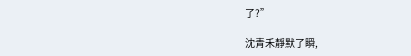了?”

沈青禾靜默了瞬,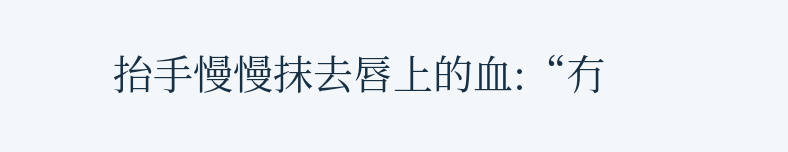抬手慢慢抹去唇上的血:“冇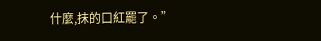什麼,抹的口紅罷了。”